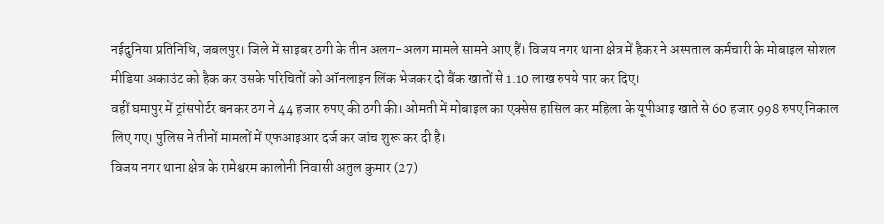नईदुनिया प्रतिनिधि, जबलपुर। जिले में साइबर ठगी के तीन अलग-अलग मामले सामने आए हैं। विजय नगर थाना क्षेत्र में हैकर ने अस्पताल कर्मचारी के मोबाइल सोशल मीडिया अकाउंट को हैक कर उसके परिचितों को ऑनलाइन लिंक भेजकर दो बैंक खातों से 1.10 लाख रुपये पार कर दिए।
वहीं घमापुर में ट्रांसपोर्टर बनकर ठग ने 44 हजार रुपए की ठगी की। ओमती में मोबाइल का एक्सेस हासिल कर महिला के यूपीआइ खाते से 60 हजार 998 रुपए निकाल लिए गए। पुलिस ने तीनों मामलों में एफआइआर दर्ज कर जांच शुरू कर दी है।
विजय नगर थाना क्षेत्र के रामेश्वरम कालोनी निवासी अतुल कुमार (27)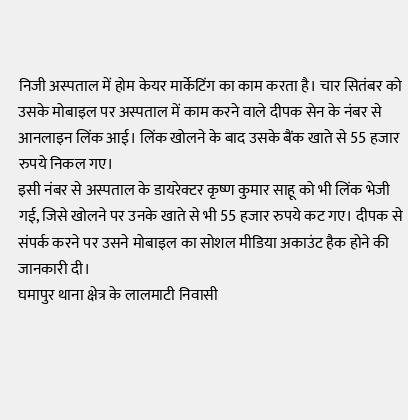निजी अस्पताल में होम केयर मार्केटिंग का काम करता है। चार सितंबर को उसके मोबाइल पर अस्पताल में काम करने वाले दीपक सेन के नंबर से आनलाइन लिंक आई। लिंक खोलने के बाद उसके बैंक खाते से 55 हजार रुपये निकल गए।
इसी नंबर से अस्पताल के डायरेक्टर कृष्ण कुमार साहू को भी लिंक भेजी गई, जिसे खोलने पर उनके खाते से भी 55 हजार रुपये कट गए। दीपक से संपर्क करने पर उसने मोबाइल का सोशल मीडिया अकाउंट हैक होने की जानकारी दी।
घमापुर थाना क्षेत्र के लालमाटी निवासी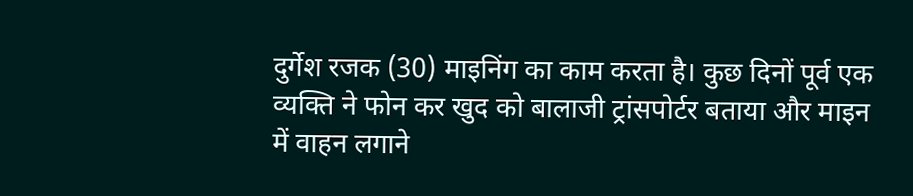दुर्गेश रजक (30) माइनिंग का काम करता है। कुछ दिनों पूर्व एक व्यक्ति ने फोन कर खुद को बालाजी ट्रांसपोर्टर बताया और माइन में वाहन लगाने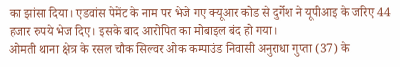का झांसा दिया। एडवांस पेमेंट के नाम पर भेजे गए क्यूआर कोड से दुर्गेश ने यूपीआइ के जरिए 44 हजार रुपये भेज दिए। इसके बाद आरोपित का मोबाइल बंद हो गया।
ओमती थाना क्षेत्र के रसल चौक सिल्वर ओक कम्पाउंड निवासी अनुराधा गुप्ता (37) के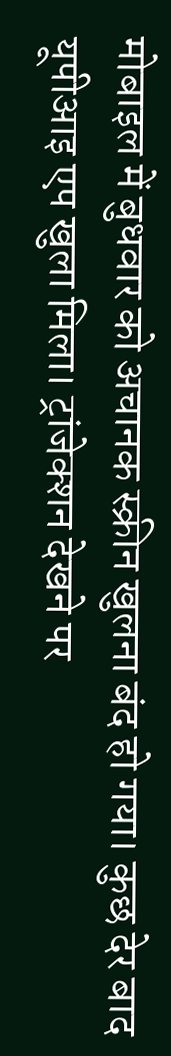मोबाइल में बुधवार को अचानक स्क्रीन खुलना बंद हो गया। कुछ देर बाद यूपीआइ एप खुला मिला। ट्रांजेक्शन देखने पर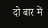दो बार में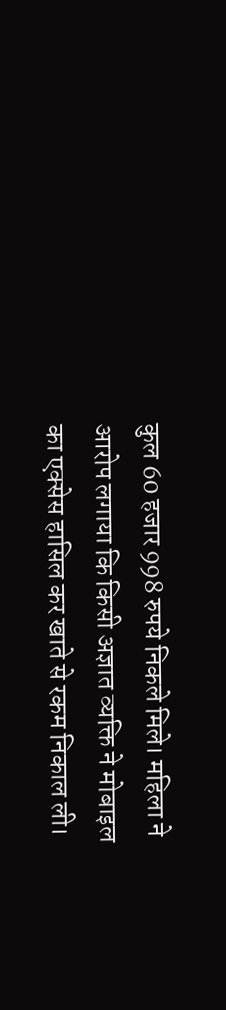कुल 60 हजार 998 रुपये निकले मिले। महिला ने आरोप लगाया कि किसी अज्ञात व्यक्ति ने मोबाइल का एक्सेस हासिल कर खाते से रकम निकाल ली।